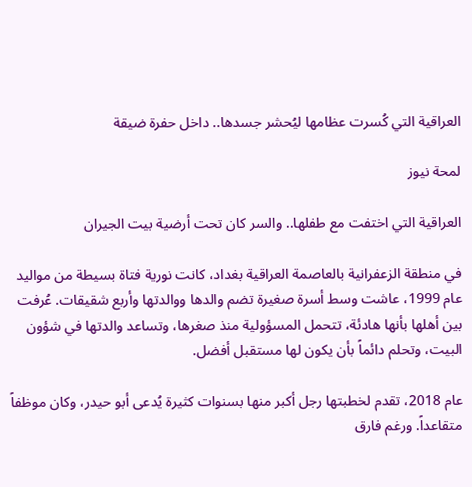العراقية التي كُسرت عظامها ليُحشر جسدها.. داخل حفرة ضيقة

لمحة نيوز

العراقية التي اختفت مع طفلها.. والسر كان تحت أرضية بيت الجيران

في منطقة الزعفرانية بالعاصمة العراقية بغداد، كانت نورية فتاة بسيطة من مواليد عام 1999، عاشت وسط أسرة صغيرة تضم والدها ووالدتها وأربع شقيقات. عُرفت بين أهلها بأنها هادئة، تتحمل المسؤولية منذ صغرها، وتساعد والدتها في شؤون البيت، وتحلم دائماً بأن يكون لها مستقبل أفضل.

عام 2018، تقدم لخطبتها رجل أكبر منها بسنوات كثيرة يُدعى أبو حيدر، وكان موظفاً متقاعداً. ورغم فارق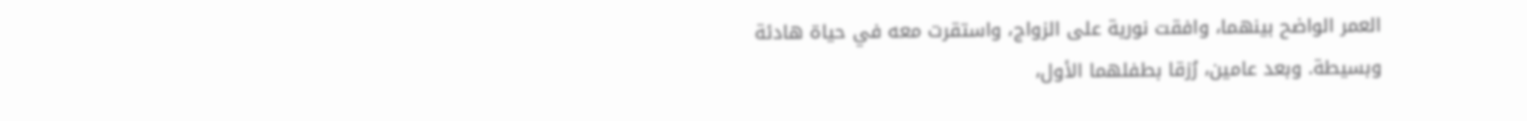العمر الواضح بينهما، وافقت نورية على الزواج، واستقرت معه في حياة هادئة وبسيطة. وبعد عامين، رُزقا بطفلهما الأول،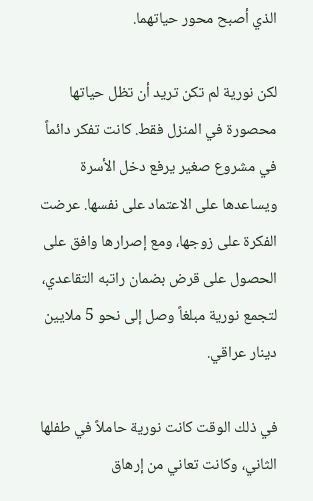الذي أصبح محور حياتهما.

لكن نورية لم تكن تريد أن تظل حياتها محصورة في المنزل فقط. كانت تفكر دائماً في مشروع صغير يرفع دخل الأسرة ويساعدها على الاعتماد على نفسها. عرضت الفكرة على زوجها، ومع إصرارها وافق على الحصول على قرض بضمان راتبه التقاعدي، لتجمع نورية مبلغاً وصل إلى نحو 5 ملايين دينار عراقي.

في ذلك الوقت كانت نورية حاملاً في طفلها الثاني، وكانت تعاني من إرهاق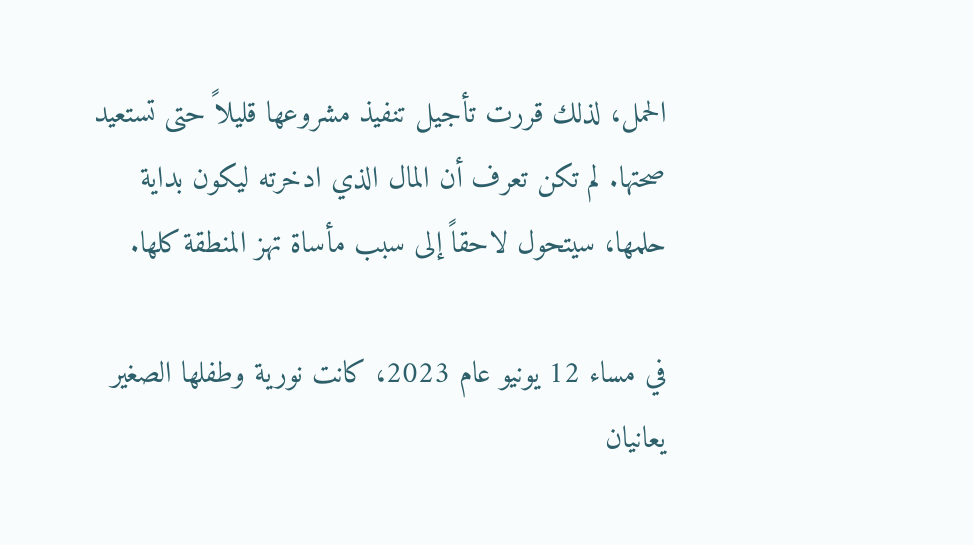الحمل، لذلك قررت تأجيل تنفيذ مشروعها قليلاً حتى تستعيد صحتها. لم تكن تعرف أن المال الذي ادخرته ليكون بداية حلمها، سيتحول لاحقاً إلى سبب مأساة تهز المنطقة كلها.

في مساء 12 يونيو عام 2023، كانت نورية وطفلها الصغير يعانيان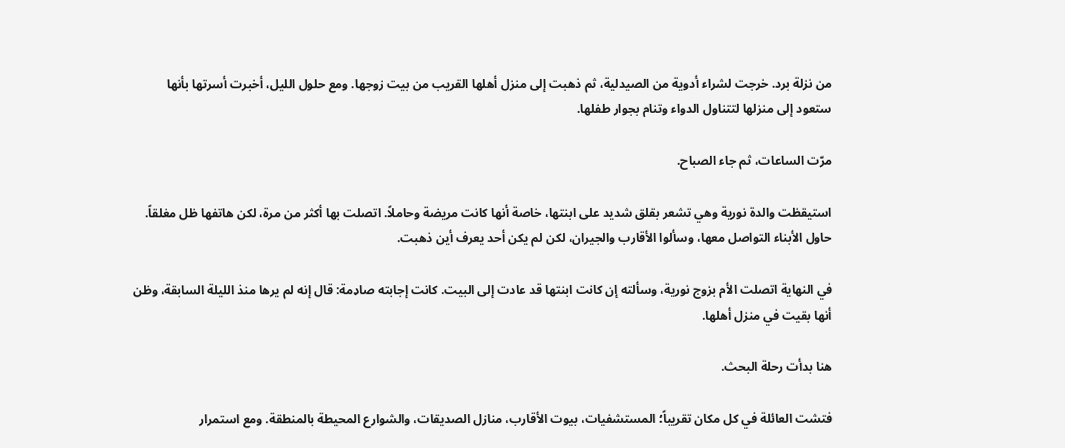من نزلة برد. خرجت لشراء أدوية من الصيدلية، ثم ذهبت إلى منزل أهلها القريب من بيت زوجها. ومع حلول الليل، أخبرت أسرتها بأنها ستعود إلى منزلها لتتناول الدواء وتنام بجوار طفلها.

مرّت الساعات، ثم جاء الصباح.

استيقظت والدة نورية وهي تشعر بقلق شديد على ابنتها، خاصة أنها كانت مريضة وحاملاً. اتصلت بها أكثر من مرة، لكن هاتفها ظل مغلقاً. حاول الأبناء التواصل معها، وسألوا الأقارب والجيران، لكن لم يكن أحد يعرف أين ذهبت.

في النهاية اتصلت الأم بزوج نورية، وسألته إن كانت ابنتها قد عادت إلى البيت. كانت إجابته صاډمة: قال إنه لم يرها منذ الليلة السابقة، وظن أنها بقيت في منزل أهلها.

هنا بدأت رحلة البحث.

فتشت العائلة في كل مكان تقريباً؛ المستشفيات، بيوت الأقارب، منازل الصديقات، والشوارع المحيطة بالمنطقة. ومع استمرار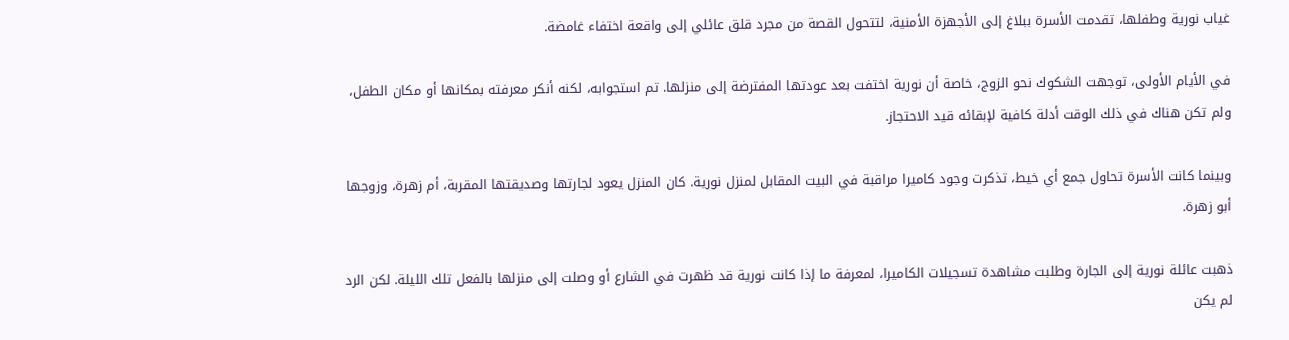غياب نورية وطفلها، تقدمت الأسرة ببلاغ إلى الأجهزة الأمنية، لتتحول القصة من مجرد قلق عائلي إلى واقعة اختفاء غامضة.

في الأيام الأولى، توجهت الشكوك نحو الزوج، خاصة أن نورية اختفت بعد عودتها المفترضة إلى منزلها. تم استجوابه، لكنه أنكر معرفته بمكانها أو مكان الطفل، ولم تكن هناك في ذلك الوقت أدلة كافية لإبقائه قيد الاحتجاز.

وبينما كانت الأسرة تحاول جمع أي خيط، تذكرت وجود كاميرا مراقبة في البيت المقابل لمنزل نورية. كان المنزل يعود لجارتها وصديقتها المقربة، أم زهرة، وزوجها أبو زهرة.

ذهبت عائلة نورية إلى الجارة وطلبت مشاهدة تسجيلات الكاميرا، لمعرفة ما إذا كانت نورية قد ظهرت في الشارع أو وصلت إلى منزلها بالفعل تلك الليلة. لكن الرد لم يكن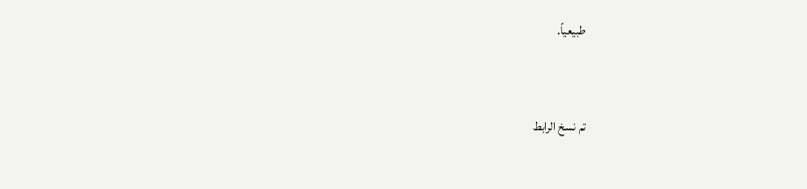طبيعياً.



تم نسخ الرابط